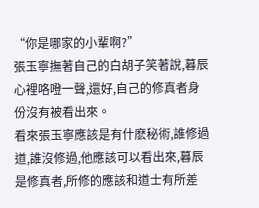“你是哪家的小輩啊?”
張玉寧撫著自己的白胡子笑著說,暮辰心裡咯噔一聲,還好,自己的修真者身份沒有被看出來。
看來張玉寧應該是有什麽秘術,誰修過道,誰沒修過,他應該可以看出來,暮辰是修真者,所修的應該和道士有所差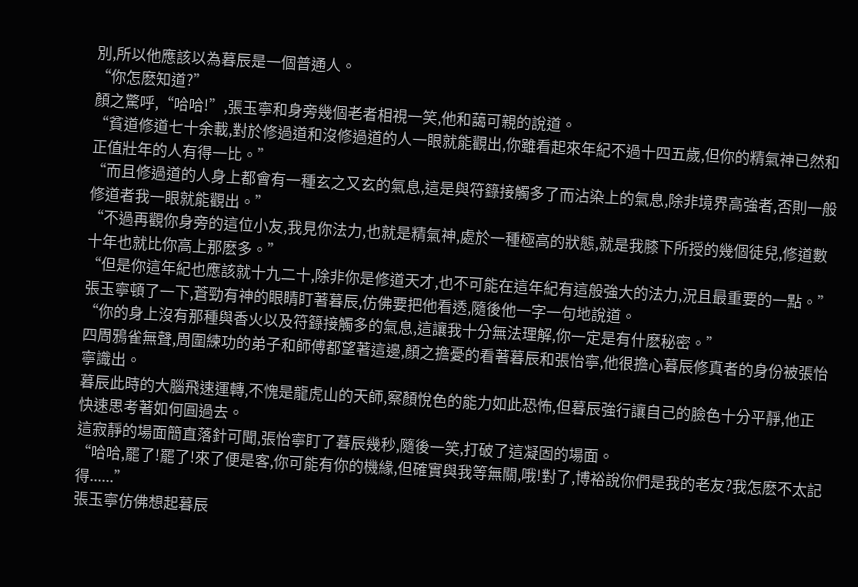別,所以他應該以為暮辰是一個普通人。
“你怎麽知道?”
顏之驚呼,“哈哈!”,張玉寧和身旁幾個老者相視一笑,他和藹可親的說道。
“貧道修道七十余載,對於修過道和沒修過道的人一眼就能觀出,你雖看起來年紀不過十四五歲,但你的精氣神已然和正值壯年的人有得一比。”
“而且修過道的人身上都會有一種玄之又玄的氣息,這是與符籙接觸多了而沾染上的氣息,除非境界高強者,否則一般修道者我一眼就能觀出。”
“不過再觀你身旁的這位小友,我見你法力,也就是精氣神,處於一種極高的狀態,就是我膝下所授的幾個徒兒,修道數十年也就比你高上那麽多。”
“但是你這年紀也應該就十九二十,除非你是修道天才,也不可能在這年紀有這般強大的法力,況且最重要的一點。”
張玉寧頓了一下,蒼勁有神的眼睛盯著暮辰,仿佛要把他看透,隨後他一字一句地說道。
“你的身上沒有那種與香火以及符籙接觸多的氣息,這讓我十分無法理解,你一定是有什麽秘密。”
四周鴉雀無聲,周圍練功的弟子和師傅都望著這邊,顏之擔憂的看著暮辰和張怡寧,他很擔心暮辰修真者的身份被張怡寧識出。
暮辰此時的大腦飛速運轉,不愧是龍虎山的天師,察顏悅色的能力如此恐怖,但暮辰強行讓自己的臉色十分平靜,他正快速思考著如何圓過去。
這寂靜的場面簡直落針可聞,張怡寧盯了暮辰幾秒,隨後一笑,打破了這凝固的場面。
“哈哈,罷了!罷了!來了便是客,你可能有你的機緣,但確實與我等無關,哦!對了,博裕說你們是我的老友?我怎麽不太記得......”
張玉寧仿佛想起暮辰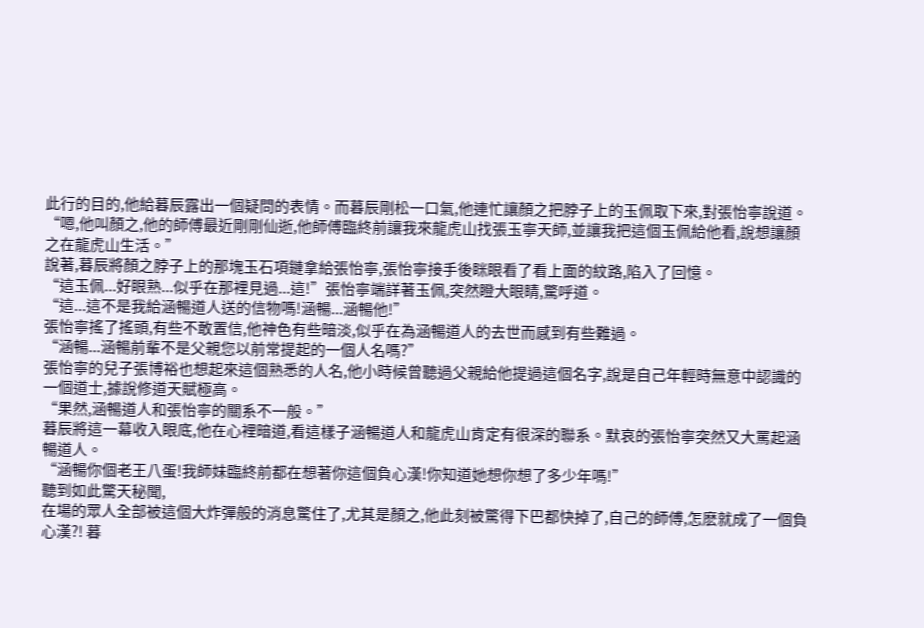此行的目的,他給暮辰露出一個疑問的表情。而暮辰剛松一口氣,他連忙讓顏之把脖子上的玉佩取下來,對張怡寧說道。
“嗯,他叫顏之,他的師傅最近剛剛仙逝,他師傅臨終前讓我來龍虎山找張玉寧天師,並讓我把這個玉佩給他看,說想讓顏之在龍虎山生活。”
說著,暮辰將顏之脖子上的那塊玉石項鏈拿給張怡寧,張怡寧接手後眯眼看了看上面的紋路,陷入了回憶。
“這玉佩...好眼熟...似乎在那裡見過...這!”張怡寧端詳著玉佩,突然瞪大眼睛,驚呼道。
“這...這不是我給涵暢道人送的信物嗎!涵暢...涵暢他!”
張怡寧搖了搖頭,有些不敢置信,他神色有些暗淡,似乎在為涵暢道人的去世而感到有些難過。
“涵暢...涵暢前輩不是父親您以前常提起的一個人名嗎?”
張怡寧的兒子張博裕也想起來這個熟悉的人名,他小時候曾聽過父親給他提過這個名字,說是自己年輕時無意中認識的一個道士,據說修道天賦極高。
“果然,涵暢道人和張怡寧的關系不一般。”
暮辰將這一幕收入眼底,他在心裡暗道,看這樣子涵暢道人和龍虎山肯定有很深的聯系。默哀的張怡寧突然又大罵起涵暢道人。
“涵暢你個老王八蛋!我師妹臨終前都在想著你這個負心漢!你知道她想你想了多少年嗎!”
聽到如此驚天秘聞,
在場的眾人全部被這個大炸彈般的消息驚住了,尤其是顏之,他此刻被驚得下巴都快掉了,自己的師傅,怎麽就成了一個負心漢?! 暮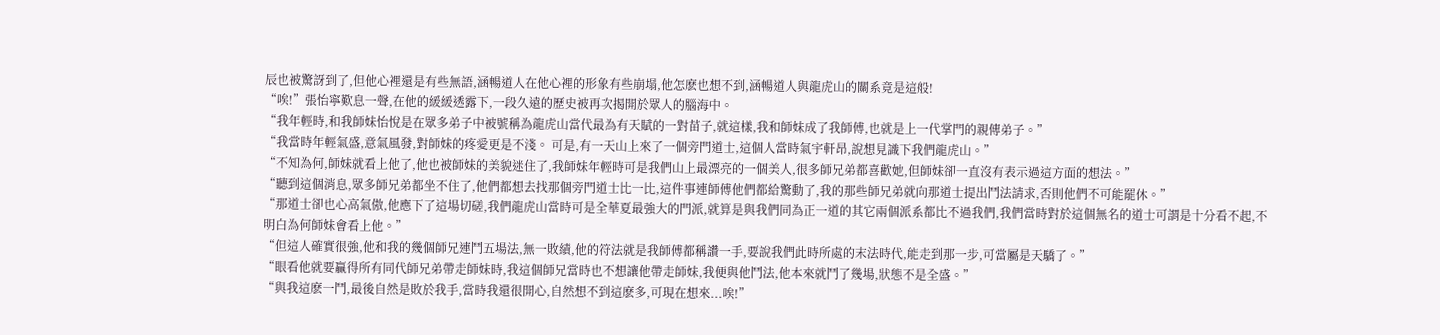辰也被驚訝到了,但他心裡還是有些無語,涵暢道人在他心裡的形象有些崩塌,他怎麽也想不到,涵暢道人與龍虎山的關系竟是這般!
“唉!”張怡寧歎息一聲,在他的緩緩透露下,一段久遠的歷史被再次揭開於眾人的腦海中。
“我年輕時,和我師妹怡悅是在眾多弟子中被號稱為龍虎山當代最為有天賦的一對苗子,就這樣,我和師妹成了我師傅,也就是上一代掌門的親傳弟子。”
“我當時年輕氣盛,意氣風發,對師妹的疼愛更是不淺。 可是,有一天山上來了一個旁門道士,這個人當時氣宇軒昂,說想見識下我們龍虎山。”
“不知為何,師妹就看上他了,他也被師妹的美貌迷住了,我師妹年輕時可是我們山上最漂亮的一個美人,很多師兄弟都喜歡她,但師妹卻一直沒有表示過這方面的想法。”
“聽到這個消息,眾多師兄弟都坐不住了,他們都想去找那個旁門道士比一比,這件事連師傅他們都給驚動了,我的那些師兄弟就向那道士提出鬥法請求,否則他們不可能罷休。”
“那道士卻也心高氣傲,他應下了這場切磋,我們龍虎山當時可是全華夏最強大的門派,就算是與我們同為正一道的其它兩個派系都比不過我們,我們當時對於這個無名的道士可謂是十分看不起,不明白為何師妹會看上他。”
“但這人確實很強,他和我的幾個師兄連鬥五場法,無一敗績,他的符法就是我師傅都稱讚一手,要說我們此時所處的末法時代,能走到那一步,可當屬是天驕了。”
“眼看他就要贏得所有同代師兄弟帶走師妹時,我這個師兄當時也不想讓他帶走師妹,我便與他鬥法,他本來就鬥了幾場,狀態不是全盛。”
“與我這麽一鬥,最後自然是敗於我手,當時我還很開心,自然想不到這麽多,可現在想來...唉!”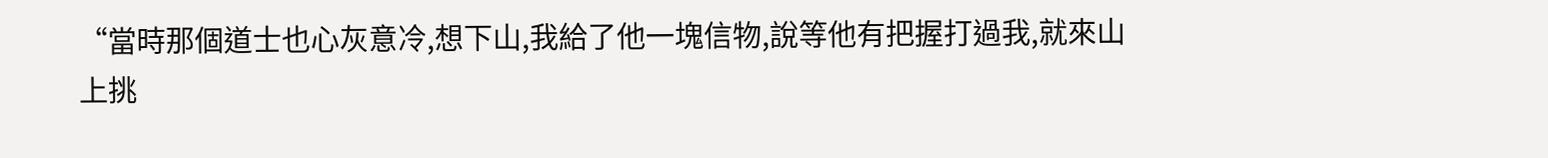“當時那個道士也心灰意冷,想下山,我給了他一塊信物,說等他有把握打過我,就來山上挑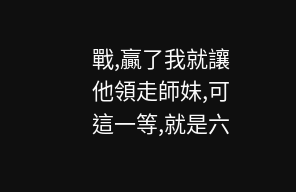戰,贏了我就讓他領走師妹,可這一等,就是六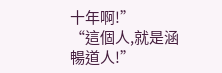十年啊!”
“這個人,就是涵暢道人!”